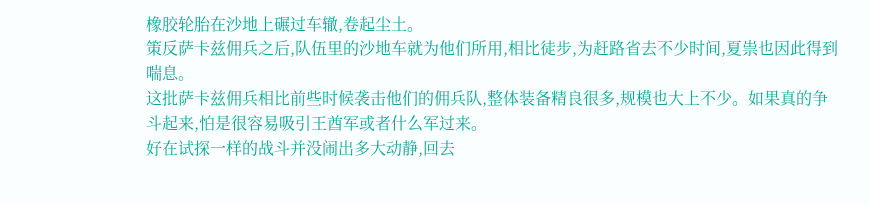橡胶轮胎在沙地上碾过车辙,卷起尘土。
策反萨卡兹佣兵之后,队伍里的沙地车就为他们所用,相比徒步,为赶路省去不少时间,夏祟也因此得到喘息。
这批萨卡兹佣兵相比前些时候袭击他们的佣兵队,整体装备精良很多,规模也大上不少。如果真的争斗起来,怕是很容易吸引王酋军或者什么军过来。
好在试探一样的战斗并没闹出多大动静,回去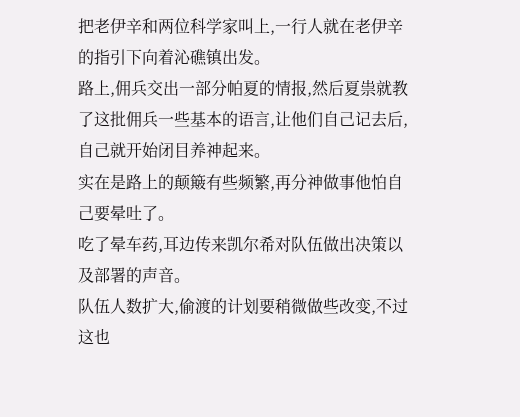把老伊辛和两位科学家叫上,一行人就在老伊辛的指引下向着沁礁镇出发。
路上,佣兵交出一部分帕夏的情报,然后夏祟就教了这批佣兵一些基本的语言,让他们自己记去后,自己就开始闭目养神起来。
实在是路上的颠簸有些频繁,再分神做事他怕自己要晕吐了。
吃了晕车药,耳边传来凯尔希对队伍做出决策以及部署的声音。
队伍人数扩大,偷渡的计划要稍微做些改变,不过这也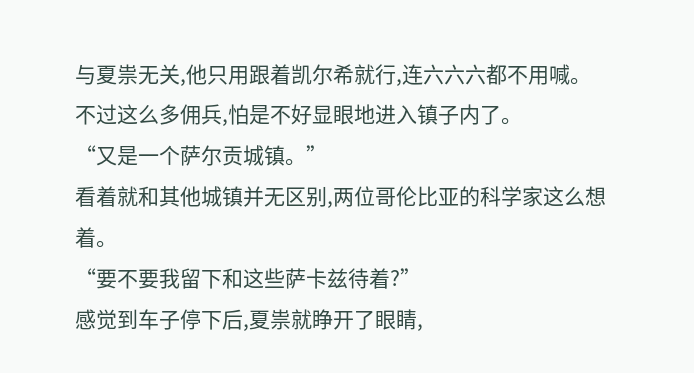与夏祟无关,他只用跟着凯尔希就行,连六六六都不用喊。
不过这么多佣兵,怕是不好显眼地进入镇子内了。
“又是一个萨尔贡城镇。”
看着就和其他城镇并无区别,两位哥伦比亚的科学家这么想着。
“要不要我留下和这些萨卡兹待着?”
感觉到车子停下后,夏祟就睁开了眼睛,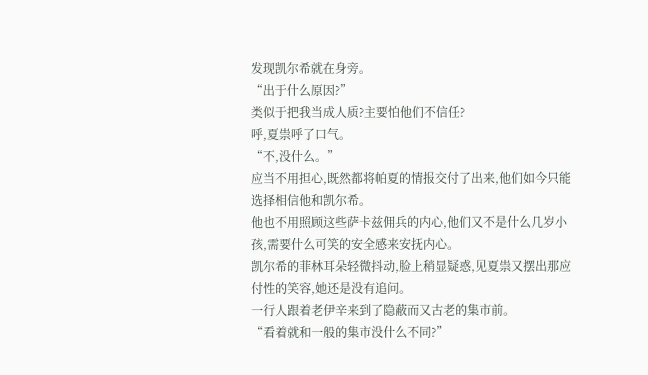发现凯尔希就在身旁。
“出于什么原因?”
类似于把我当成人质?主要怕他们不信任?
呼,夏祟呼了口气。
“不,没什么。”
应当不用担心,既然都将帕夏的情报交付了出来,他们如今只能选择相信他和凯尔希。
他也不用照顾这些萨卡兹佣兵的内心,他们又不是什么几岁小孩,需要什么可笑的安全感来安抚内心。
凯尔希的菲林耳朵轻微抖动,脸上稍显疑惑,见夏祟又摆出那应付性的笑容,她还是没有追问。
一行人跟着老伊辛来到了隐蔽而又古老的集市前。
“看着就和一般的集市没什么不同?”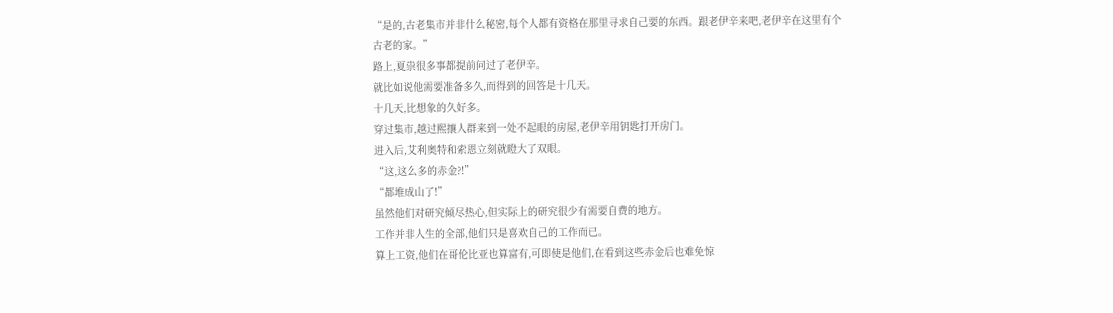“是的,古老集市并非什么秘密,每个人都有资格在那里寻求自己要的东西。跟老伊辛来吧,老伊辛在这里有个古老的家。”
路上,夏祟很多事都提前问过了老伊辛。
就比如说他需要准备多久,而得到的回答是十几天。
十几天,比想象的久好多。
穿过集市,越过熙攘人群来到一处不起眼的房屋,老伊辛用钥匙打开房门。
进入后,艾利奥特和索恩立刻就瞪大了双眼。
“这,这么多的赤金?!”
“都堆成山了!”
虽然他们对研究倾尽热心,但实际上的研究很少有需要自费的地方。
工作并非人生的全部,他们只是喜欢自己的工作而已。
算上工资,他们在哥伦比亚也算富有,可即使是他们,在看到这些赤金后也难免惊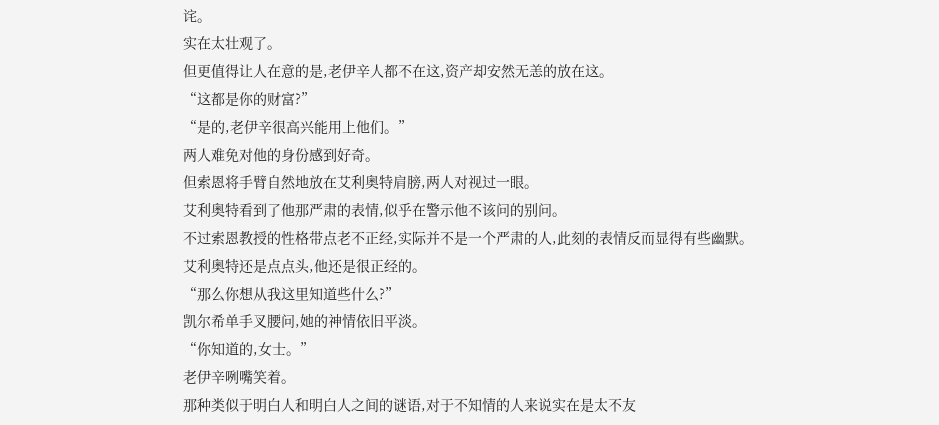诧。
实在太壮观了。
但更值得让人在意的是,老伊辛人都不在这,资产却安然无恙的放在这。
“这都是你的财富?”
“是的,老伊辛很高兴能用上他们。”
两人难免对他的身份感到好奇。
但索恩将手臂自然地放在艾利奥特肩膀,两人对视过一眼。
艾利奥特看到了他那严肃的表情,似乎在警示他不该问的别问。
不过索恩教授的性格带点老不正经,实际并不是一个严肃的人,此刻的表情反而显得有些幽默。
艾利奥特还是点点头,他还是很正经的。
“那么你想从我这里知道些什么?”
凯尔希单手叉腰问,她的神情依旧平淡。
“你知道的,女士。”
老伊辛咧嘴笑着。
那种类似于明白人和明白人之间的谜语,对于不知情的人来说实在是太不友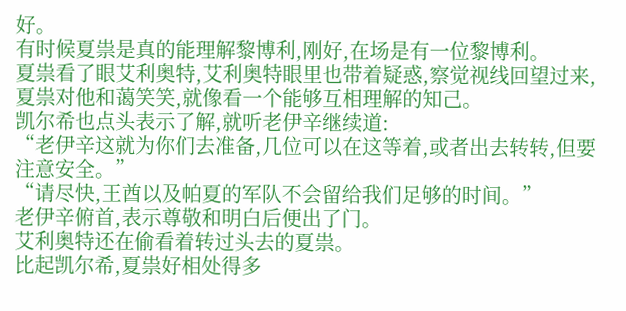好。
有时候夏祟是真的能理解黎博利,刚好,在场是有一位黎博利。
夏祟看了眼艾利奥特,艾利奥特眼里也带着疑惑,察觉视线回望过来,夏祟对他和蔼笑笑,就像看一个能够互相理解的知己。
凯尔希也点头表示了解,就听老伊辛继续道:
“老伊辛这就为你们去准备,几位可以在这等着,或者出去转转,但要注意安全。”
“请尽快,王酋以及帕夏的军队不会留给我们足够的时间。”
老伊辛俯首,表示尊敬和明白后便出了门。
艾利奥特还在偷看着转过头去的夏祟。
比起凯尔希,夏祟好相处得多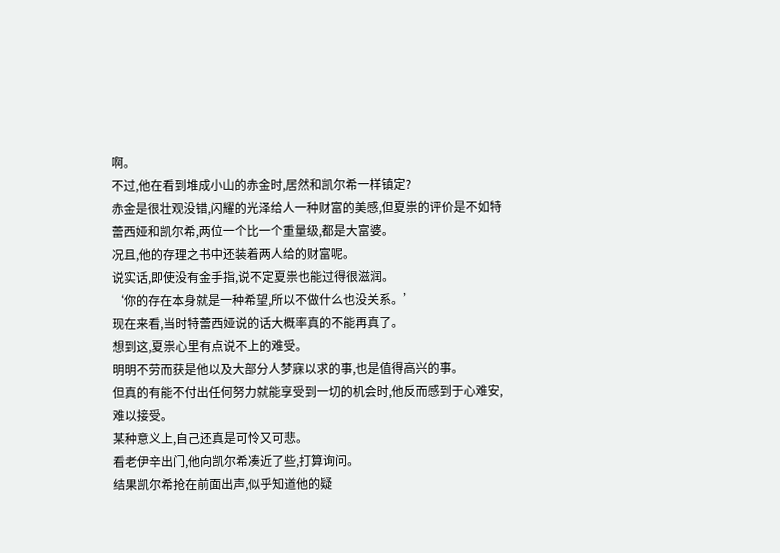啊。
不过,他在看到堆成小山的赤金时,居然和凯尔希一样镇定?
赤金是很壮观没错,闪耀的光泽给人一种财富的美感,但夏祟的评价是不如特蕾西娅和凯尔希,两位一个比一个重量级,都是大富婆。
况且,他的存理之书中还装着两人给的财富呢。
说实话,即使没有金手指,说不定夏祟也能过得很滋润。
‘你的存在本身就是一种希望,所以不做什么也没关系。’
现在来看,当时特蕾西娅说的话大概率真的不能再真了。
想到这,夏祟心里有点说不上的难受。
明明不劳而获是他以及大部分人梦寐以求的事,也是值得高兴的事。
但真的有能不付出任何努力就能享受到一切的机会时,他反而感到于心难安,难以接受。
某种意义上,自己还真是可怜又可悲。
看老伊辛出门,他向凯尔希凑近了些,打算询问。
结果凯尔希抢在前面出声,似乎知道他的疑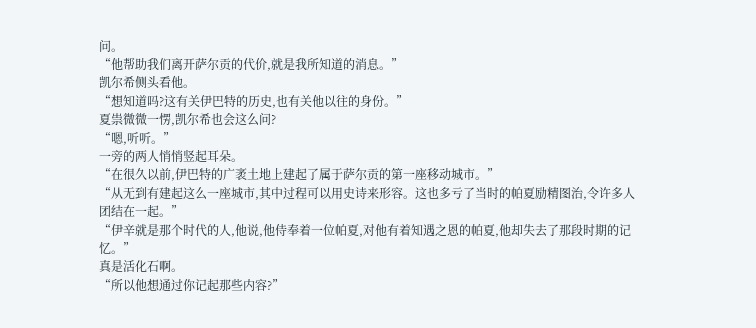问。
“他帮助我们离开萨尔贡的代价,就是我所知道的消息。”
凯尔希侧头看他。
“想知道吗?这有关伊巴特的历史,也有关他以往的身份。”
夏祟微微一愣,凯尔希也会这么问?
“嗯,听听。”
一旁的两人悄悄竖起耳朵。
“在很久以前,伊巴特的广袤土地上建起了属于萨尔贡的第一座移动城市。”
“从无到有建起这么一座城市,其中过程可以用史诗来形容。这也多亏了当时的帕夏励精图治,令许多人团结在一起。”
“伊辛就是那个时代的人,他说,他侍奉着一位帕夏,对他有着知遇之恩的帕夏,他却失去了那段时期的记忆。”
真是活化石啊。
“所以他想通过你记起那些内容?”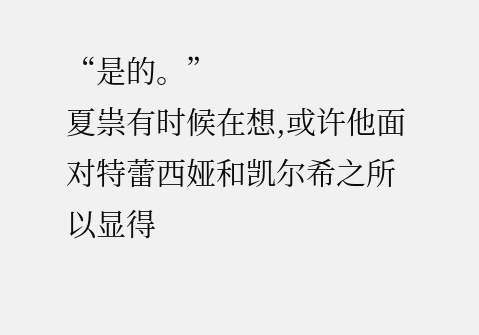“是的。”
夏祟有时候在想,或许他面对特蕾西娅和凯尔希之所以显得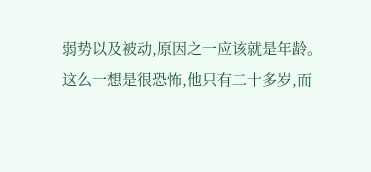弱势以及被动,原因之一应该就是年龄。
这么一想是很恐怖,他只有二十多岁,而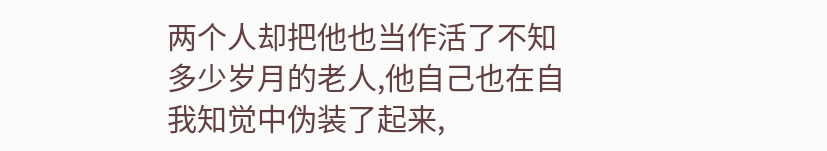两个人却把他也当作活了不知多少岁月的老人,他自己也在自我知觉中伪装了起来,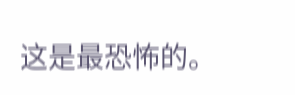这是最恐怖的。